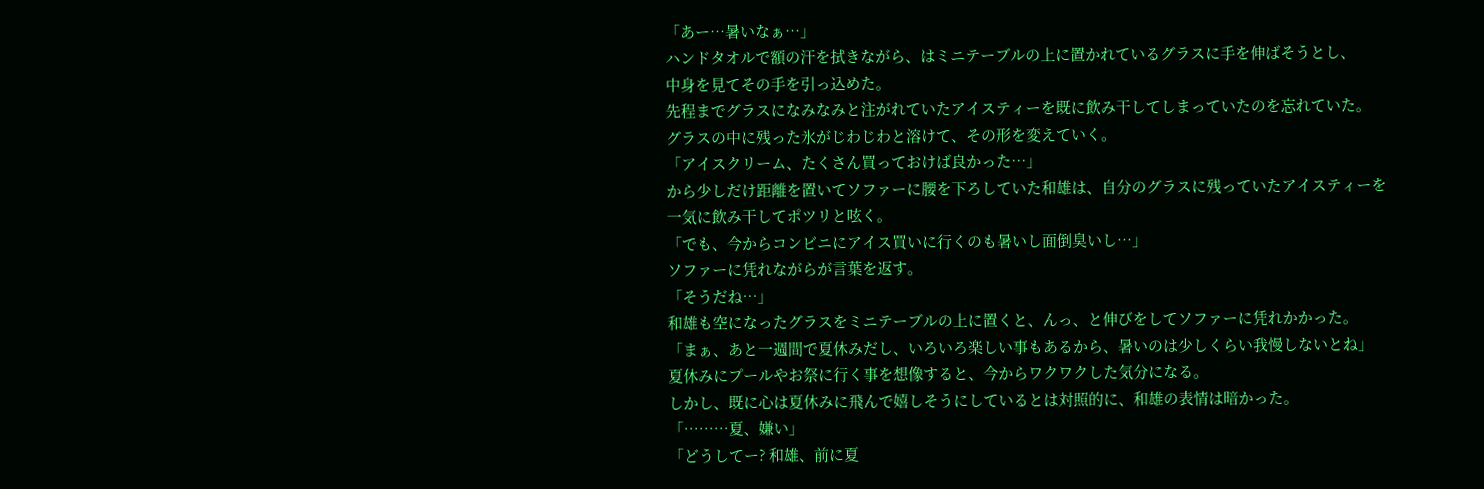「あー…暑いなぁ…」
ハンドタオルで額の汗を拭きながら、はミニテーブルの上に置かれているグラスに手を伸ばそうとし、
中身を見てその手を引っ込めた。
先程までグラスになみなみと注がれていたアイスティーを既に飲み干してしまっていたのを忘れていた。
グラスの中に残った氷がじわじわと溶けて、その形を変えていく。
「アイスクリーム、たくさん買っておけば良かった…」
から少しだけ距離を置いてソファーに腰を下ろしていた和雄は、自分のグラスに残っていたアイスティーを
一気に飲み干してポツリと呟く。
「でも、今からコンビニにアイス買いに行くのも暑いし面倒臭いし…」
ソファーに凭れながらが言葉を返す。
「そうだね…」
和雄も空になったグラスをミニテーブルの上に置くと、んっ、と伸びをしてソファーに凭れかかった。
「まぁ、あと一週間で夏休みだし、いろいろ楽しい事もあるから、暑いのは少しくらい我慢しないとね」
夏休みにプールやお祭に行く事を想像すると、今からワクワクした気分になる。
しかし、既に心は夏休みに飛んで嬉しそうにしているとは対照的に、和雄の表情は暗かった。
「………夏、嫌い」
「どうしてー? 和雄、前に夏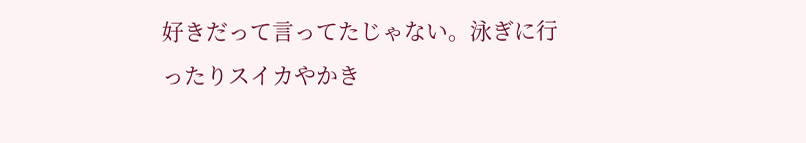好きだって言ってたじゃない。泳ぎに行ったりスイカやかき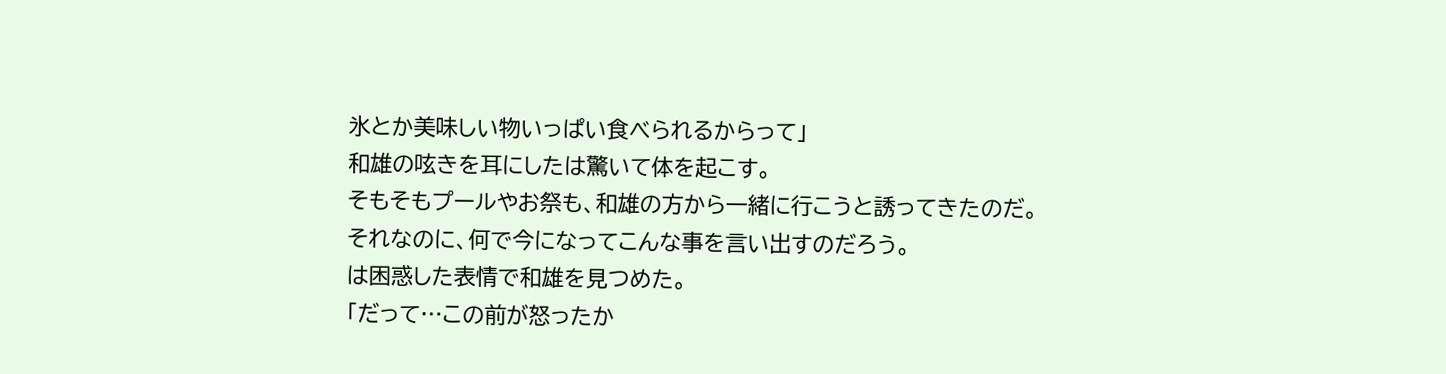氷とか美味しい物いっぱい食べられるからって」
和雄の呟きを耳にしたは驚いて体を起こす。
そもそもプールやお祭も、和雄の方から一緒に行こうと誘ってきたのだ。
それなのに、何で今になってこんな事を言い出すのだろう。
は困惑した表情で和雄を見つめた。
「だって…この前が怒ったか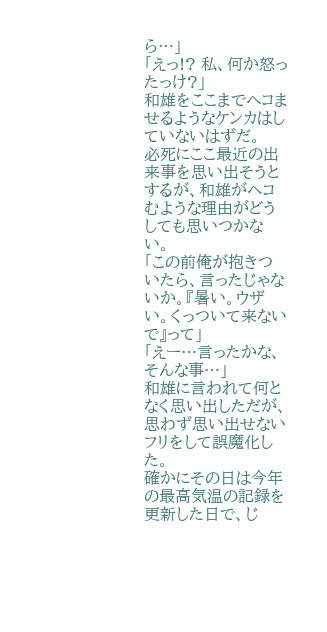ら…」
「えっ!? 私、何か怒ったっけ?」
和雄をここまでヘコませるようなケンカはしていないはずだ。
必死にここ最近の出来事を思い出そうとするが、和雄がヘコむような理由がどうしても思いつかない。
「この前俺が抱きついたら、言ったじゃないか。『暑い。ウザい。くっついて来ないで』って」
「えー…言ったかな、そんな事…」
和雄に言われて何となく思い出しただが、思わず思い出せないフリをして誤魔化した。
確かにその日は今年の最高気温の記録を更新した日で、じ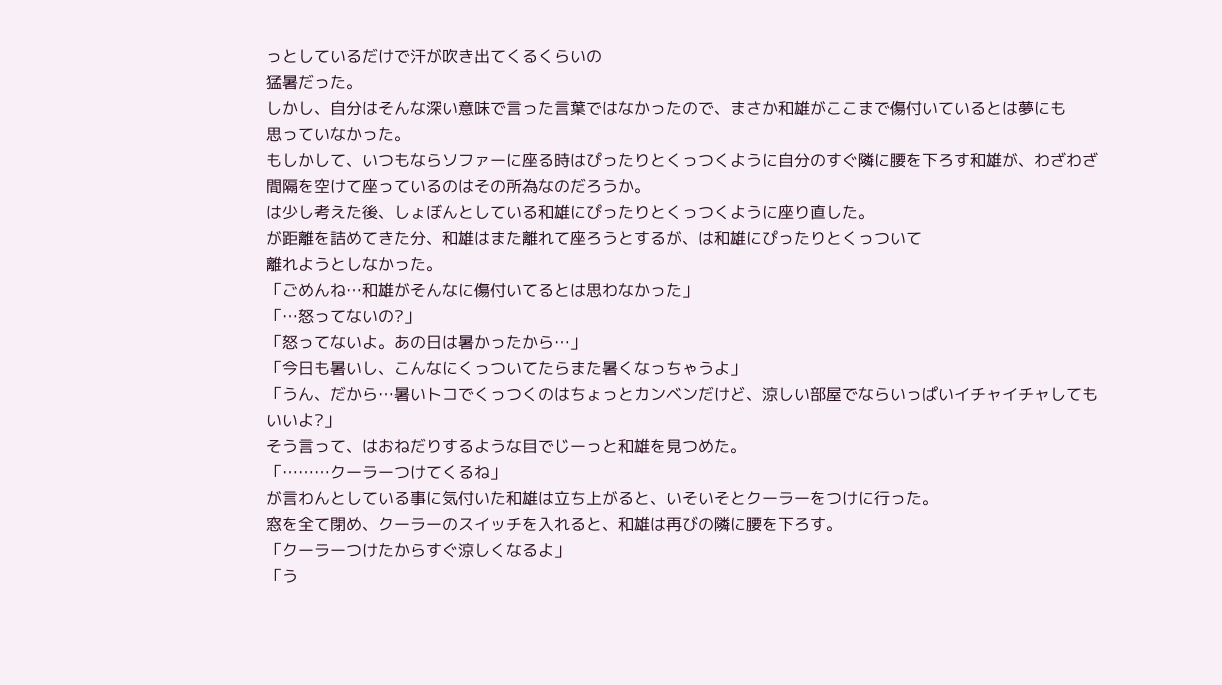っとしているだけで汗が吹き出てくるくらいの
猛暑だった。
しかし、自分はそんな深い意味で言った言葉ではなかったので、まさか和雄がここまで傷付いているとは夢にも
思っていなかった。
もしかして、いつもならソファーに座る時はぴったりとくっつくように自分のすぐ隣に腰を下ろす和雄が、わざわざ
間隔を空けて座っているのはその所為なのだろうか。
は少し考えた後、しょぼんとしている和雄にぴったりとくっつくように座り直した。
が距離を詰めてきた分、和雄はまた離れて座ろうとするが、は和雄にぴったりとくっついて
離れようとしなかった。
「ごめんね…和雄がそんなに傷付いてるとは思わなかった」
「…怒ってないの?」
「怒ってないよ。あの日は暑かったから…」
「今日も暑いし、こんなにくっついてたらまた暑くなっちゃうよ」
「うん、だから…暑いトコでくっつくのはちょっとカンベンだけど、涼しい部屋でならいっぱいイチャイチャしても
いいよ?」
そう言って、はおねだりするような目でじーっと和雄を見つめた。
「………クーラーつけてくるね」
が言わんとしている事に気付いた和雄は立ち上がると、いそいそとクーラーをつけに行った。
窓を全て閉め、クーラーのスイッチを入れると、和雄は再びの隣に腰を下ろす。
「クーラーつけたからすぐ涼しくなるよ」
「う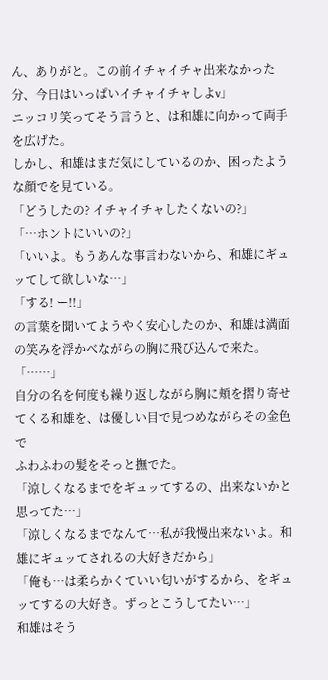ん、ありがと。この前イチャイチャ出来なかった分、今日はいっぱいイチャイチャしよv」
ニッコリ笑ってそう言うと、は和雄に向かって両手を広げた。
しかし、和雄はまだ気にしているのか、困ったような顔でを見ている。
「どうしたの? イチャイチャしたくないの?」
「…ホントにいいの?」
「いいよ。もうあんな事言わないから、和雄にギュッてして欲しいな…」
「する! ー!!」
の言葉を聞いてようやく安心したのか、和雄は満面の笑みを浮かべながらの胸に飛び込んで来た。
「……」
自分の名を何度も繰り返しながら胸に頬を摺り寄せてくる和雄を、は優しい目で見つめながらその金色で
ふわふわの髪をそっと撫でた。
「涼しくなるまでをギュッてするの、出来ないかと思ってた…」
「涼しくなるまでなんて…私が我慢出来ないよ。和雄にギュッてされるの大好きだから」
「俺も…は柔らかくていい匂いがするから、をギュッてするの大好き。ずっとこうしてたい…」
和雄はそう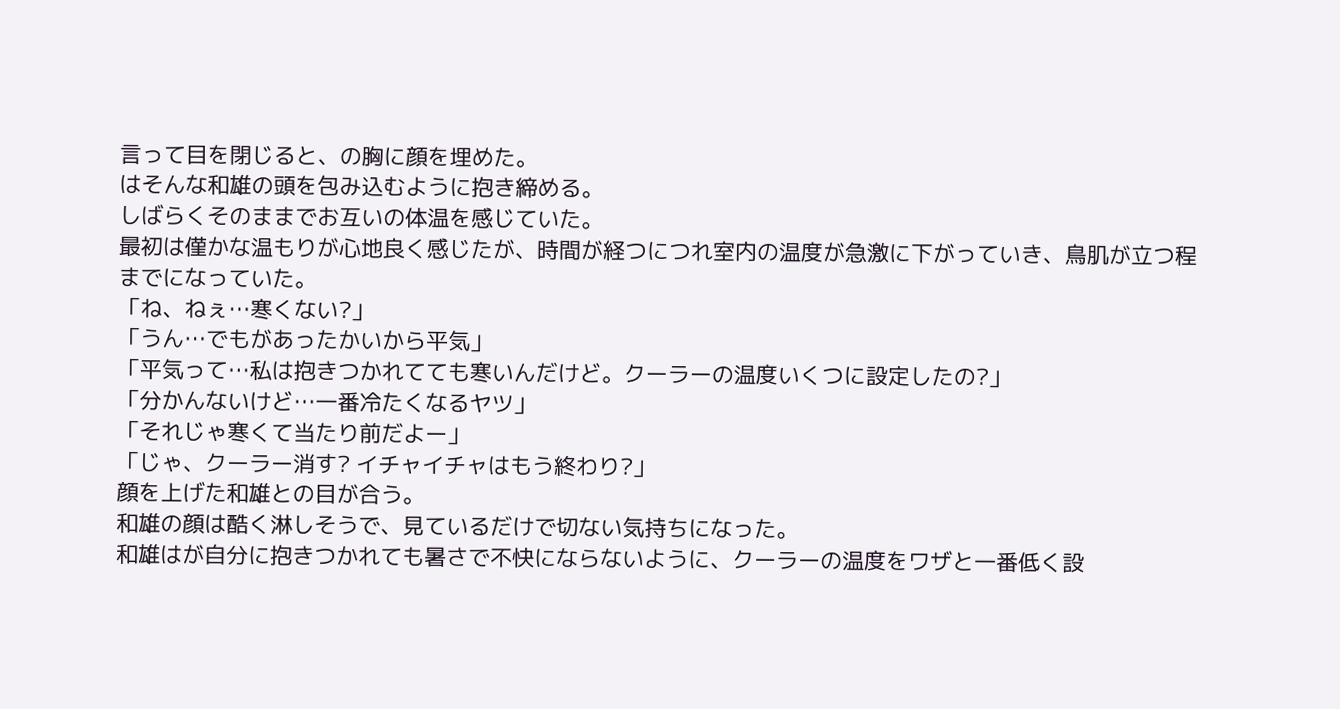言って目を閉じると、の胸に顔を埋めた。
はそんな和雄の頭を包み込むように抱き締める。
しばらくそのままでお互いの体温を感じていた。
最初は僅かな温もりが心地良く感じたが、時間が経つにつれ室内の温度が急激に下がっていき、鳥肌が立つ程
までになっていた。
「ね、ねぇ…寒くない?」
「うん…でもがあったかいから平気」
「平気って…私は抱きつかれてても寒いんだけど。クーラーの温度いくつに設定したの?」
「分かんないけど…一番冷たくなるヤツ」
「それじゃ寒くて当たり前だよー」
「じゃ、クーラー消す? イチャイチャはもう終わり?」
顔を上げた和雄との目が合う。
和雄の顔は酷く淋しそうで、見ているだけで切ない気持ちになった。
和雄はが自分に抱きつかれても暑さで不快にならないように、クーラーの温度をワザと一番低く設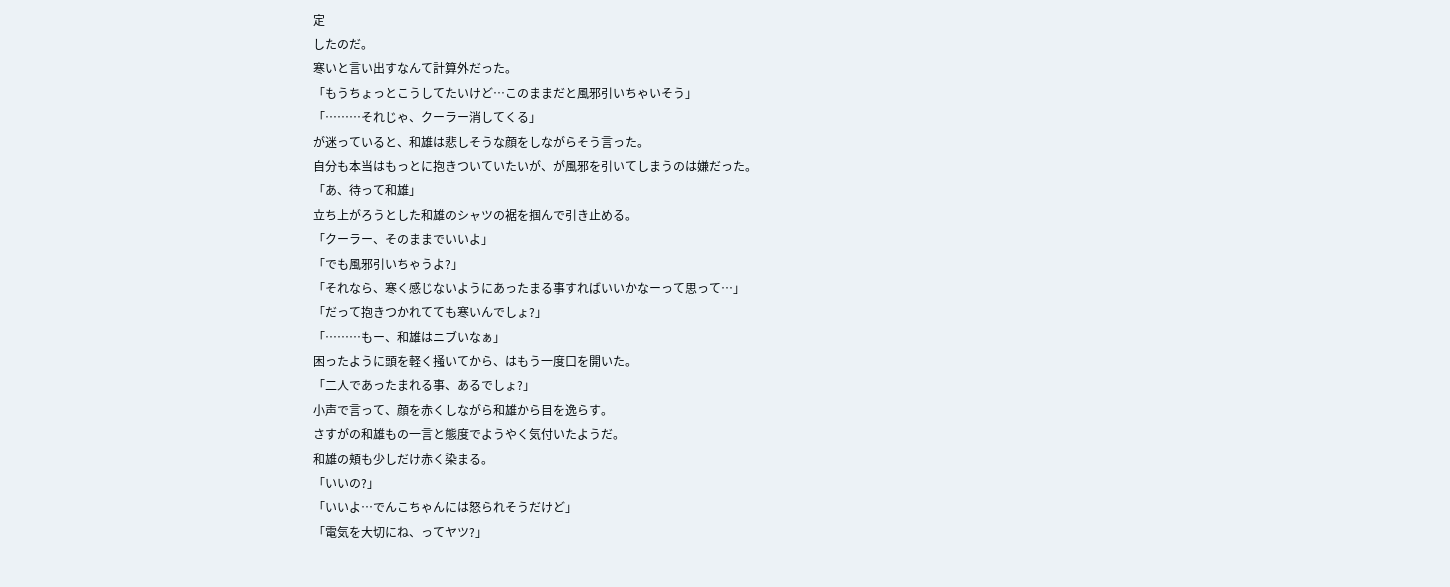定
したのだ。
寒いと言い出すなんて計算外だった。
「もうちょっとこうしてたいけど…このままだと風邪引いちゃいそう」
「………それじゃ、クーラー消してくる」
が迷っていると、和雄は悲しそうな顔をしながらそう言った。
自分も本当はもっとに抱きついていたいが、が風邪を引いてしまうのは嫌だった。
「あ、待って和雄」
立ち上がろうとした和雄のシャツの裾を掴んで引き止める。
「クーラー、そのままでいいよ」
「でも風邪引いちゃうよ?」
「それなら、寒く感じないようにあったまる事すればいいかなーって思って…」
「だって抱きつかれてても寒いんでしょ?」
「………もー、和雄はニブいなぁ」
困ったように頭を軽く掻いてから、はもう一度口を開いた。
「二人であったまれる事、あるでしょ?」
小声で言って、顔を赤くしながら和雄から目を逸らす。
さすがの和雄もの一言と態度でようやく気付いたようだ。
和雄の頬も少しだけ赤く染まる。
「いいの?」
「いいよ…でんこちゃんには怒られそうだけど」
「電気を大切にね、ってヤツ?」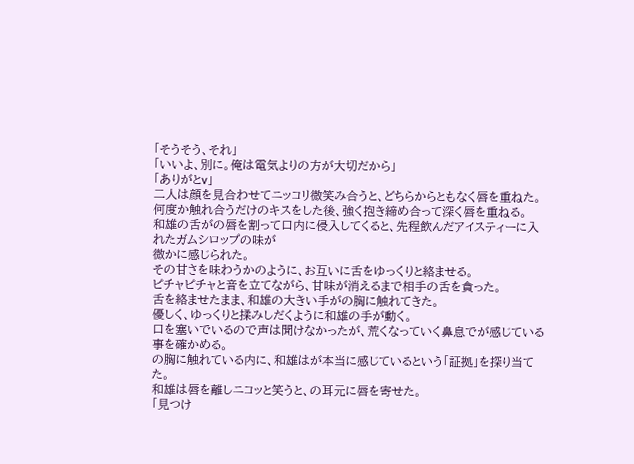「そうそう、それ」
「いいよ、別に。俺は電気よりの方が大切だから」
「ありがとv」
二人は顔を見合わせてニッコリ微笑み合うと、どちらからともなく唇を重ねた。
何度か触れ合うだけのキスをした後、強く抱き締め合って深く唇を重ねる。
和雄の舌がの唇を割って口内に侵入してくると、先程飲んだアイスティーに入れたガムシロップの味が
微かに感じられた。
その甘さを味わうかのように、お互いに舌をゆっくりと絡ませる。
ピチャピチャと音を立てながら、甘味が消えるまで相手の舌を貪った。
舌を絡ませたまま、和雄の大きい手がの胸に触れてきた。
優しく、ゆっくりと揉みしだくように和雄の手が動く。
口を塞いでいるので声は聞けなかったが、荒くなっていく鼻息でが感じている事を確かめる。
の胸に触れている内に、和雄はが本当に感じているという「証拠」を探り当てた。
和雄は唇を離しニコッと笑うと、の耳元に唇を寄せた。
「見つけ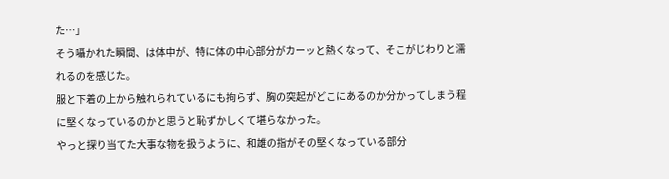た…」
そう囁かれた瞬間、は体中が、特に体の中心部分がカーッと熱くなって、そこがじわりと濡れるのを感じた。
服と下着の上から触れられているにも拘らず、胸の突起がどこにあるのか分かってしまう程に堅くなっているのかと思うと恥ずかしくて堪らなかった。
やっと探り当てた大事な物を扱うように、和雄の指がその堅くなっている部分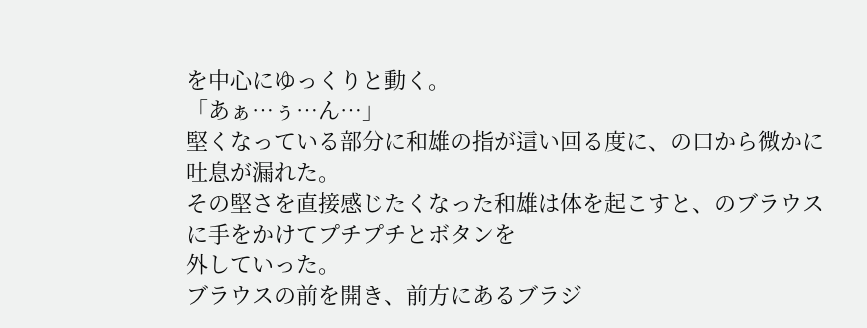を中心にゆっくりと動く。
「あぁ…ぅ…ん…」
堅くなっている部分に和雄の指が這い回る度に、の口から微かに吐息が漏れた。
その堅さを直接感じたくなった和雄は体を起こすと、のブラウスに手をかけてプチプチとボタンを
外していった。
ブラウスの前を開き、前方にあるブラジ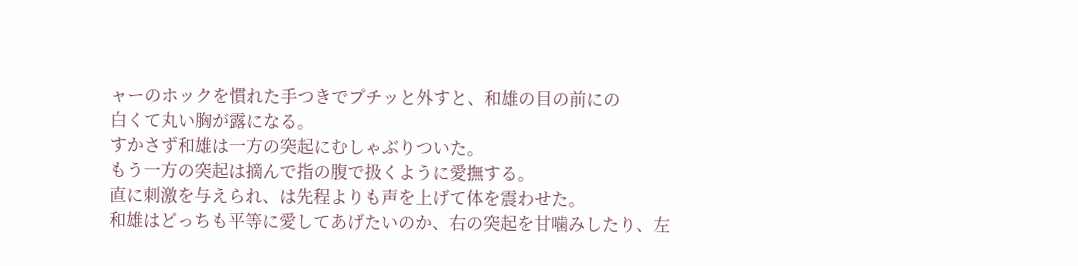ャーのホックを慣れた手つきでプチッと外すと、和雄の目の前にの
白くて丸い胸が露になる。
すかさず和雄は一方の突起にむしゃぶりついた。
もう一方の突起は摘んで指の腹で扱くように愛撫する。
直に刺激を与えられ、は先程よりも声を上げて体を震わせた。
和雄はどっちも平等に愛してあげたいのか、右の突起を甘噛みしたり、左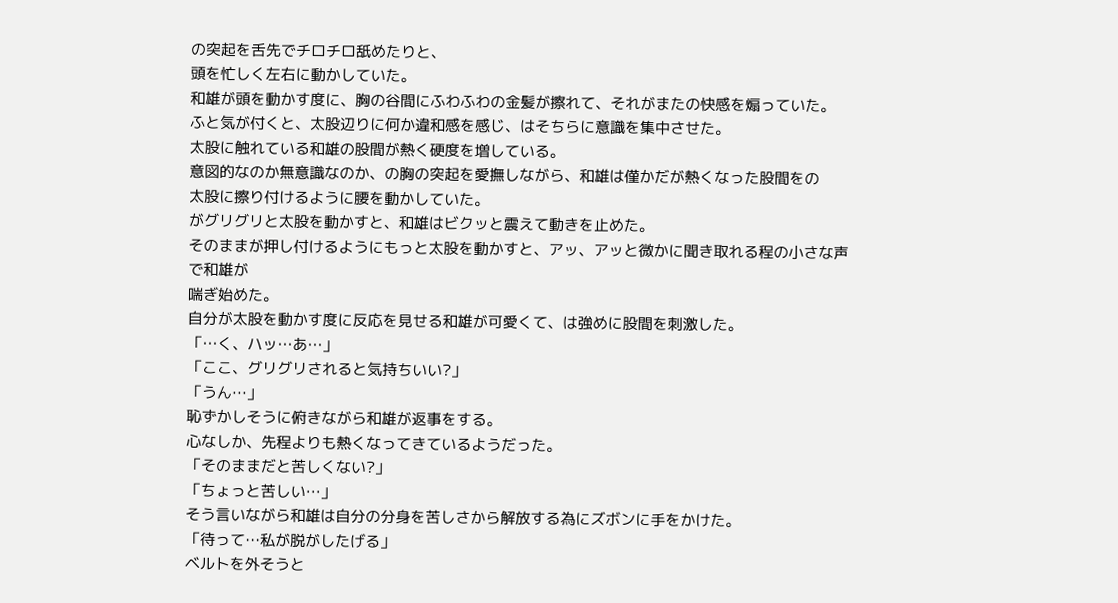の突起を舌先でチロチロ舐めたりと、
頭を忙しく左右に動かしていた。
和雄が頭を動かす度に、胸の谷間にふわふわの金髪が擦れて、それがまたの快感を煽っていた。
ふと気が付くと、太股辺りに何か違和感を感じ、はそちらに意識を集中させた。
太股に触れている和雄の股間が熱く硬度を増している。
意図的なのか無意識なのか、の胸の突起を愛撫しながら、和雄は僅かだが熱くなった股間をの
太股に擦り付けるように腰を動かしていた。
がグリグリと太股を動かすと、和雄はビクッと震えて動きを止めた。
そのままが押し付けるようにもっと太股を動かすと、アッ、アッと微かに聞き取れる程の小さな声で和雄が
喘ぎ始めた。
自分が太股を動かす度に反応を見せる和雄が可愛くて、は強めに股間を刺激した。
「…く、ハッ…あ…」
「ここ、グリグリされると気持ちいい?」
「うん…」
恥ずかしそうに俯きながら和雄が返事をする。
心なしか、先程よりも熱くなってきているようだった。
「そのままだと苦しくない?」
「ちょっと苦しい…」
そう言いながら和雄は自分の分身を苦しさから解放する為にズボンに手をかけた。
「待って…私が脱がしたげる」
ベルトを外そうと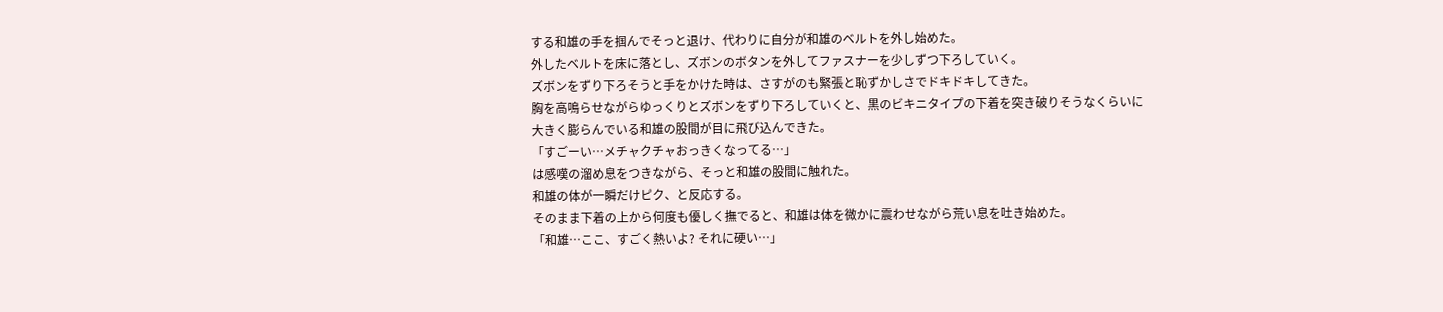する和雄の手を掴んでそっと退け、代わりに自分が和雄のベルトを外し始めた。
外したベルトを床に落とし、ズボンのボタンを外してファスナーを少しずつ下ろしていく。
ズボンをずり下ろそうと手をかけた時は、さすがのも緊張と恥ずかしさでドキドキしてきた。
胸を高鳴らせながらゆっくりとズボンをずり下ろしていくと、黒のビキニタイプの下着を突き破りそうなくらいに
大きく膨らんでいる和雄の股間が目に飛び込んできた。
「すごーい…メチャクチャおっきくなってる…」
は感嘆の溜め息をつきながら、そっと和雄の股間に触れた。
和雄の体が一瞬だけピク、と反応する。
そのまま下着の上から何度も優しく撫でると、和雄は体を微かに震わせながら荒い息を吐き始めた。
「和雄…ここ、すごく熱いよ? それに硬い…」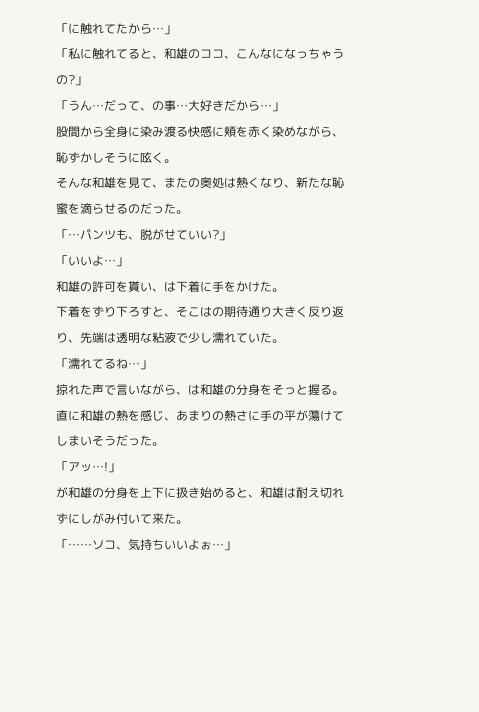「に触れてたから…」
「私に触れてると、和雄のココ、こんなになっちゃうの?」
「うん…だって、の事…大好きだから…」
股間から全身に染み渡る快感に頬を赤く染めながら、恥ずかしそうに呟く。
そんな和雄を見て、またの奥処は熱くなり、新たな恥蜜を滴らせるのだった。
「…パンツも、脱がせていい?」
「いいよ…」
和雄の許可を貰い、は下着に手をかけた。
下着をずり下ろすと、そこはの期待通り大きく反り返り、先端は透明な粘液で少し濡れていた。
「濡れてるね…」
掠れた声で言いながら、は和雄の分身をそっと握る。
直に和雄の熱を感じ、あまりの熱さに手の平が蕩けてしまいそうだった。
「アッ…!」
が和雄の分身を上下に扱き始めると、和雄は耐え切れずにしがみ付いて来た。
「……ソコ、気持ちいいよぉ…」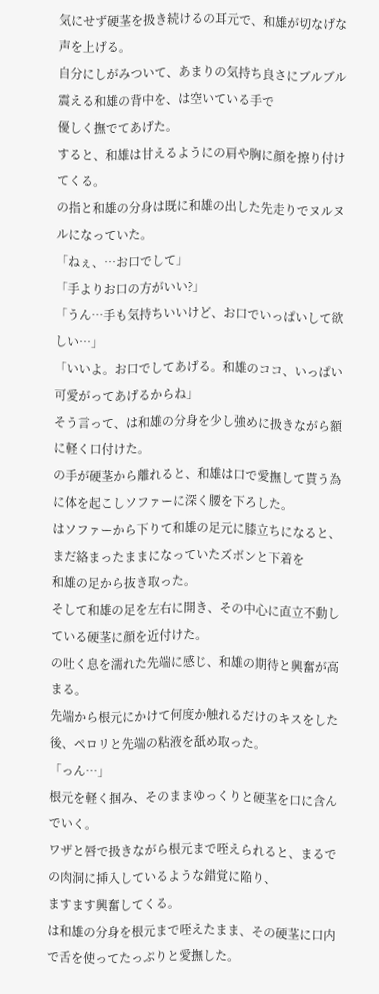気にせず硬茎を扱き続けるの耳元で、和雄が切なげな声を上げる。
自分にしがみついて、あまりの気持ち良さにブルブル震える和雄の背中を、は空いている手で
優しく撫でてあげた。
すると、和雄は甘えるようにの肩や胸に顔を擦り付けてくる。
の指と和雄の分身は既に和雄の出した先走りでヌルヌルになっていた。
「ねぇ、…お口でして」
「手よりお口の方がいい?」
「うん…手も気持ちいいけど、お口でいっぱいして欲しい…」
「いいよ。お口でしてあげる。和雄のココ、いっぱい可愛がってあげるからね」
そう言って、は和雄の分身を少し強めに扱きながら額に軽く口付けた。
の手が硬茎から離れると、和雄は口で愛撫して貰う為に体を起こしソファーに深く腰を下ろした。
はソファーから下りて和雄の足元に膝立ちになると、まだ絡まったままになっていたズボンと下着を
和雄の足から抜き取った。
そして和雄の足を左右に開き、その中心に直立不動している硬茎に顔を近付けた。
の吐く息を濡れた先端に感じ、和雄の期待と興奮が高まる。
先端から根元にかけて何度か触れるだけのキスをした後、ペロリと先端の粘液を舐め取った。
「っん…」
根元を軽く掴み、そのままゆっくりと硬茎を口に含んでいく。
ワザと唇で扱きながら根元まで咥えられると、まるでの肉洞に挿入しているような錯覚に陥り、
ますます興奮してくる。
は和雄の分身を根元まで咥えたまま、その硬茎に口内で舌を使ってたっぷりと愛撫した。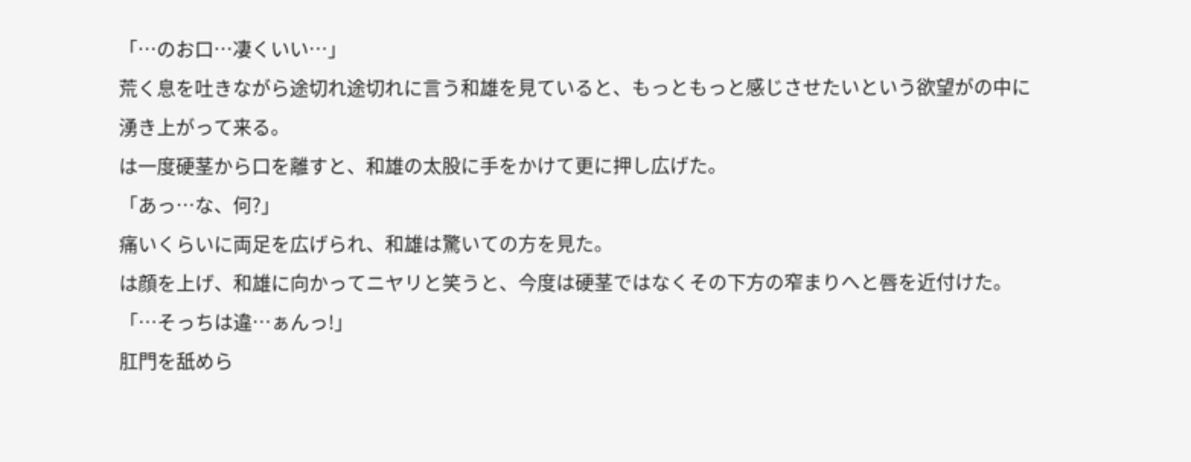「…のお口…凄くいい…」
荒く息を吐きながら途切れ途切れに言う和雄を見ていると、もっともっと感じさせたいという欲望がの中に
湧き上がって来る。
は一度硬茎から口を離すと、和雄の太股に手をかけて更に押し広げた。
「あっ…な、何?」
痛いくらいに両足を広げられ、和雄は驚いての方を見た。
は顔を上げ、和雄に向かってニヤリと笑うと、今度は硬茎ではなくその下方の窄まりへと唇を近付けた。
「…そっちは違…ぁんっ!」
肛門を舐めら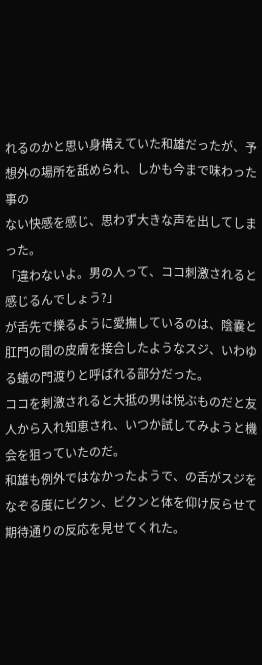れるのかと思い身構えていた和雄だったが、予想外の場所を舐められ、しかも今まで味わった事の
ない快感を感じ、思わず大きな声を出してしまった。
「違わないよ。男の人って、ココ刺激されると感じるんでしょう?」
が舌先で擽るように愛撫しているのは、陰嚢と肛門の間の皮膚を接合したようなスジ、いわゆる蟻の門渡りと呼ばれる部分だった。
ココを刺激されると大抵の男は悦ぶものだと友人から入れ知恵され、いつか試してみようと機会を狙っていたのだ。
和雄も例外ではなかったようで、の舌がスジをなぞる度にビクン、ビクンと体を仰け反らせて期待通りの反応を見せてくれた。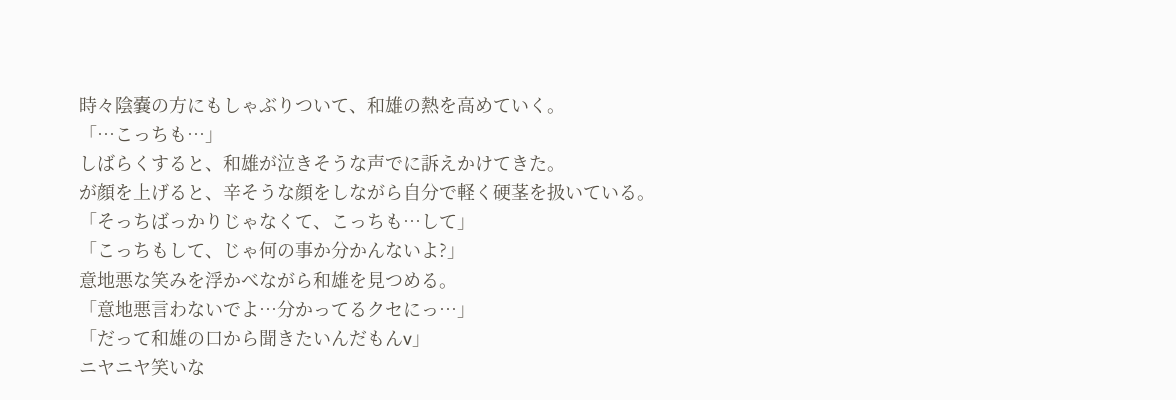時々陰嚢の方にもしゃぶりついて、和雄の熱を高めていく。
「…こっちも…」
しばらくすると、和雄が泣きそうな声でに訴えかけてきた。
が顔を上げると、辛そうな顔をしながら自分で軽く硬茎を扱いている。
「そっちばっかりじゃなくて、こっちも…して」
「こっちもして、じゃ何の事か分かんないよ?」
意地悪な笑みを浮かべながら和雄を見つめる。
「意地悪言わないでよ…分かってるクセにっ…」
「だって和雄の口から聞きたいんだもんv」
ニヤニヤ笑いな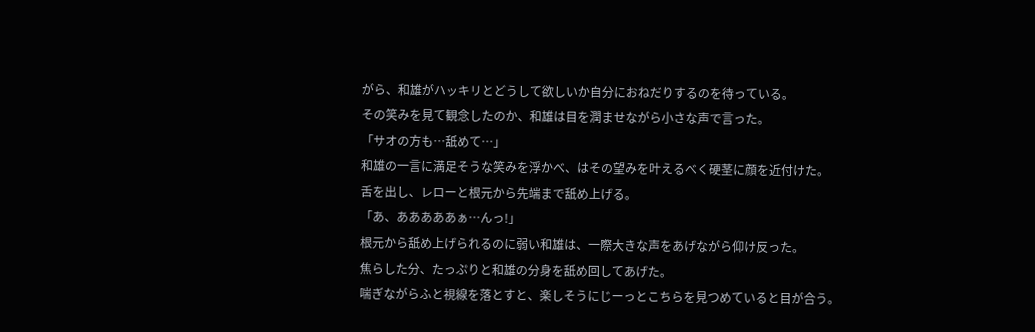がら、和雄がハッキリとどうして欲しいか自分におねだりするのを待っている。
その笑みを見て観念したのか、和雄は目を潤ませながら小さな声で言った。
「サオの方も…舐めて…」
和雄の一言に満足そうな笑みを浮かべ、はその望みを叶えるべく硬茎に顔を近付けた。
舌を出し、レローと根元から先端まで舐め上げる。
「あ、あああああぁ…んっ!」
根元から舐め上げられるのに弱い和雄は、一際大きな声をあげながら仰け反った。
焦らした分、たっぷりと和雄の分身を舐め回してあげた。
喘ぎながらふと視線を落とすと、楽しそうにじーっとこちらを見つめていると目が合う。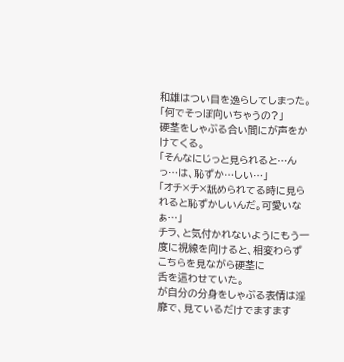和雄はつい目を逸らしてしまった。
「何でそっぽ向いちゃうの?」
硬茎をしゃぶる合い間にが声をかけてくる。
「そんなにじっと見られると…んっ…は、恥ずか…しい…」
「オチ×チ×舐められてる時に見られると恥ずかしいんだ。可愛いなぁ…」
チラ、と気付かれないようにもう一度に視線を向けると、相変わらずこちらを見ながら硬茎に
舌を這わせていた。
が自分の分身をしゃぶる表情は淫靡で、見ているだけでますます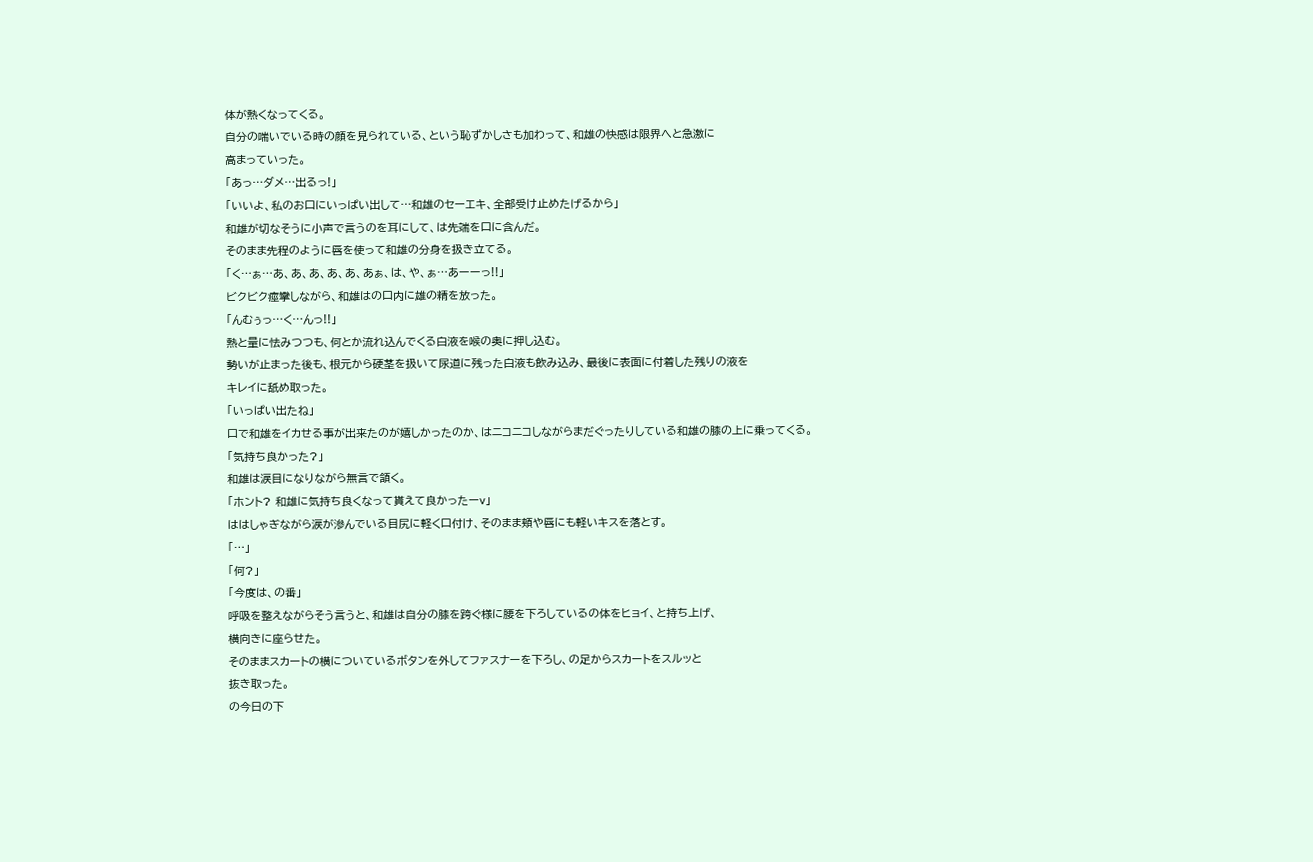体が熱くなってくる。
自分の喘いでいる時の顔を見られている、という恥ずかしさも加わって、和雄の快感は限界へと急激に
高まっていった。
「あっ…ダメ…出るっ!」
「いいよ、私のお口にいっぱい出して…和雄のセーエキ、全部受け止めたげるから」
和雄が切なそうに小声で言うのを耳にして、は先端を口に含んだ。
そのまま先程のように唇を使って和雄の分身を扱き立てる。
「く…ぁ…あ、あ、あ、あ、あ、あぁ、は、や、ぁ…あーーっ!!」
ビクビク痙攣しながら、和雄はの口内に雄の精を放った。
「んむぅっ…く…んっ!!」
熱と量に怯みつつも、何とか流れ込んでくる白液を喉の奥に押し込む。
勢いが止まった後も、根元から硬茎を扱いて尿道に残った白液も飲み込み、最後に表面に付着した残りの液を
キレイに舐め取った。
「いっぱい出たね」
口で和雄をイカせる事が出来たのが嬉しかったのか、はニコニコしながらまだぐったりしている和雄の膝の上に乗ってくる。
「気持ち良かった?」
和雄は涙目になりながら無言で頷く。
「ホント? 和雄に気持ち良くなって貰えて良かったーv」
ははしゃぎながら涙が滲んでいる目尻に軽く口付け、そのまま頬や唇にも軽いキスを落とす。
「…」
「何?」
「今度は、の番」
呼吸を整えながらそう言うと、和雄は自分の膝を跨ぐ様に腰を下ろしているの体をヒョイ、と持ち上げ、
横向きに座らせた。
そのままスカートの横についているボタンを外してファスナーを下ろし、の足からスカートをスルッと
抜き取った。
の今日の下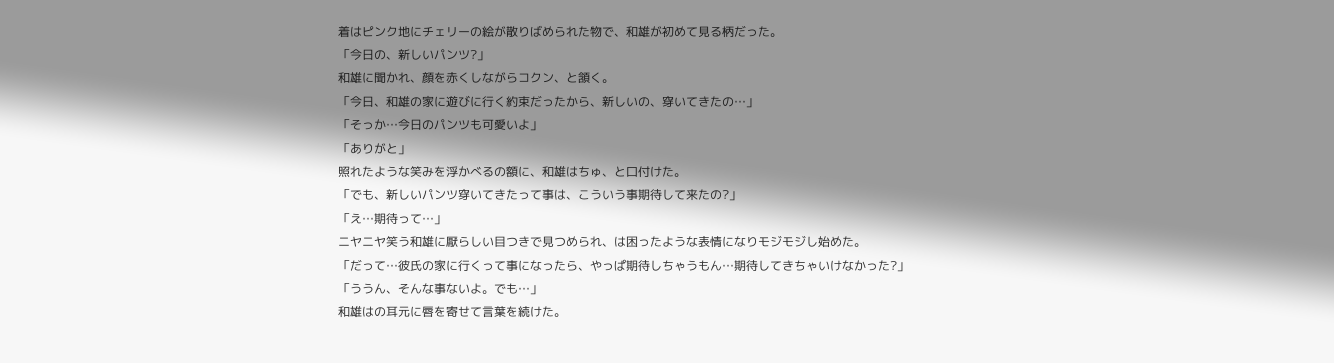着はピンク地にチェリーの絵が散りばめられた物で、和雄が初めて見る柄だった。
「今日の、新しいパンツ?」
和雄に聞かれ、顔を赤くしながらコクン、と頷く。
「今日、和雄の家に遊びに行く約束だったから、新しいの、穿いてきたの…」
「そっか…今日のパンツも可愛いよ」
「ありがと」
照れたような笑みを浮かべるの額に、和雄はちゅ、と口付けた。
「でも、新しいパンツ穿いてきたって事は、こういう事期待して来たの?」
「え…期待って…」
ニヤニヤ笑う和雄に厭らしい目つきで見つめられ、は困ったような表情になりモジモジし始めた。
「だって…彼氏の家に行くって事になったら、やっぱ期待しちゃうもん…期待してきちゃいけなかった?」
「ううん、そんな事ないよ。でも…」
和雄はの耳元に唇を寄せて言葉を続けた。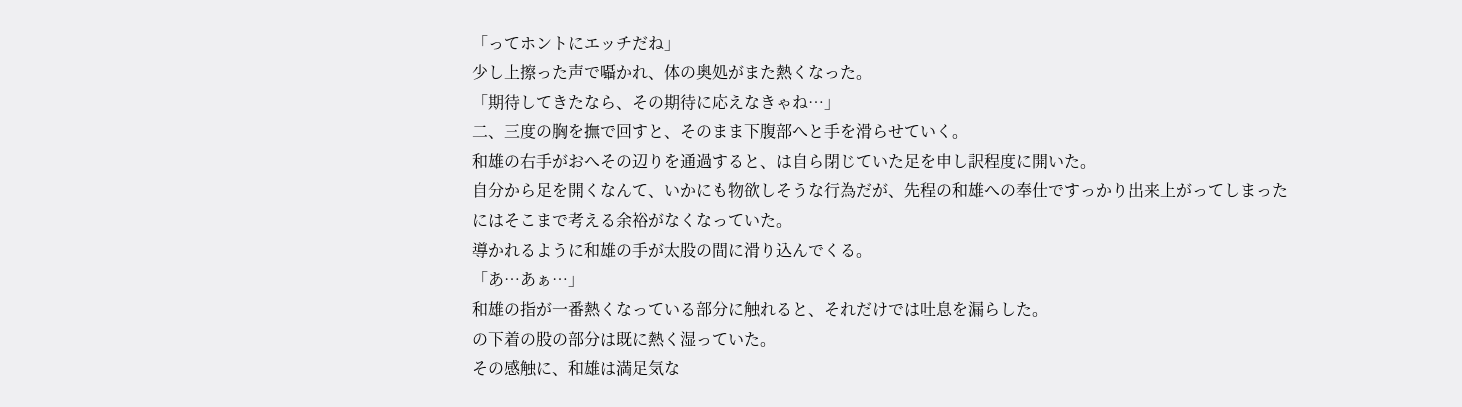「ってホントにエッチだね」
少し上擦った声で囁かれ、体の奥処がまた熱くなった。
「期待してきたなら、その期待に応えなきゃね…」
二、三度の胸を撫で回すと、そのまま下腹部へと手を滑らせていく。
和雄の右手がおへその辺りを通過すると、は自ら閉じていた足を申し訳程度に開いた。
自分から足を開くなんて、いかにも物欲しそうな行為だが、先程の和雄への奉仕ですっかり出来上がってしまった
にはそこまで考える余裕がなくなっていた。
導かれるように和雄の手が太股の間に滑り込んでくる。
「あ…あぁ…」
和雄の指が一番熱くなっている部分に触れると、それだけでは吐息を漏らした。
の下着の股の部分は既に熱く湿っていた。
その感触に、和雄は満足気な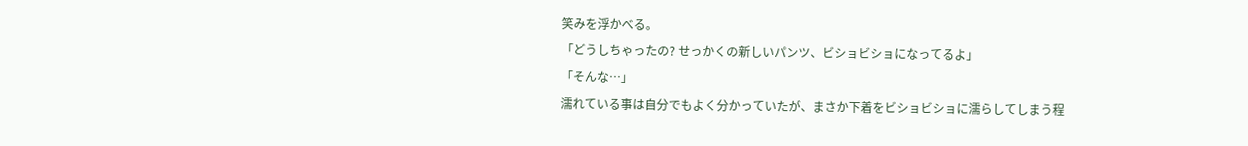笑みを浮かべる。
「どうしちゃったの? せっかくの新しいパンツ、ビショビショになってるよ」
「そんな…」
濡れている事は自分でもよく分かっていたが、まさか下着をビショビショに濡らしてしまう程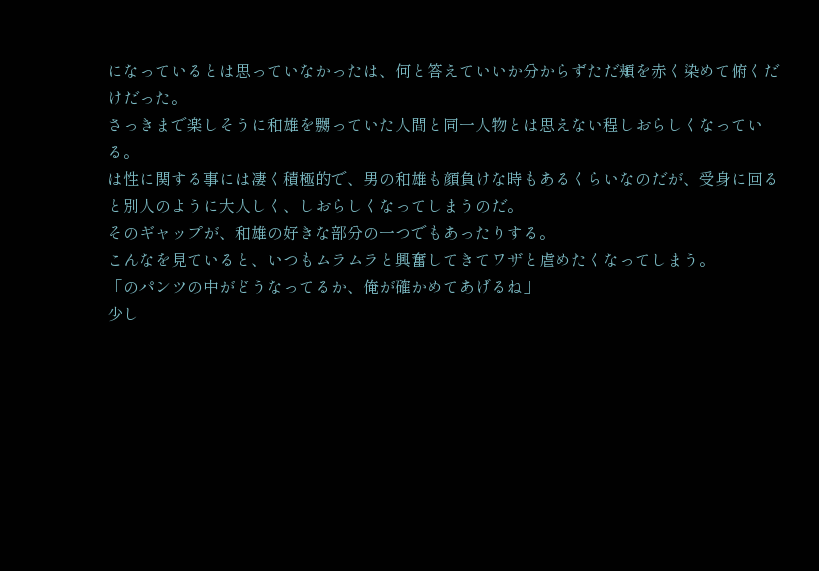になっているとは思っていなかったは、何と答えていいか分からずただ頬を赤く染めて俯くだけだった。
さっきまで楽しそうに和雄を嬲っていた人間と同一人物とは思えない程しおらしくなっている。
は性に関する事には凄く積極的で、男の和雄も顔負けな時もあるくらいなのだが、受身に回ると別人のように大人しく、しおらしくなってしまうのだ。
そのギャップが、和雄の好きな部分の一つでもあったりする。
こんなを見ていると、いつもムラムラと興奮してきてワザと虐めたくなってしまう。
「のパンツの中がどうなってるか、俺が確かめてあげるね」
少し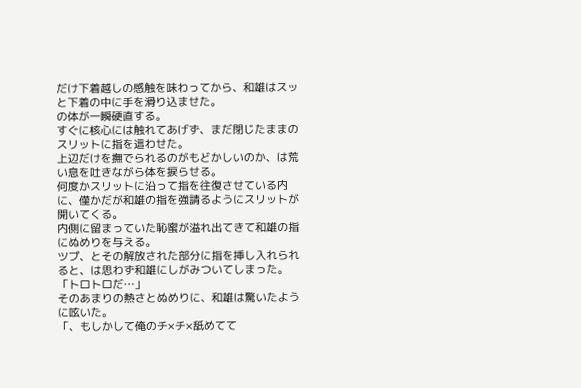だけ下着越しの感触を味わってから、和雄はスッと下着の中に手を滑り込ませた。
の体が一瞬硬直する。
すぐに核心には触れてあげず、まだ閉じたままのスリットに指を這わせた。
上辺だけを撫でられるのがもどかしいのか、は荒い息を吐きながら体を捩らせる。
何度かスリットに沿って指を往復させている内に、僅かだが和雄の指を強請るようにスリットが開いてくる。
内側に留まっていた恥蜜が溢れ出てきて和雄の指にぬめりを与える。
ツプ、とその解放された部分に指を挿し入れられると、は思わず和雄にしがみついてしまった。
「トロトロだ…」
そのあまりの熱さとぬめりに、和雄は驚いたように呟いた。
「、もしかして俺のチ×チ×舐めてて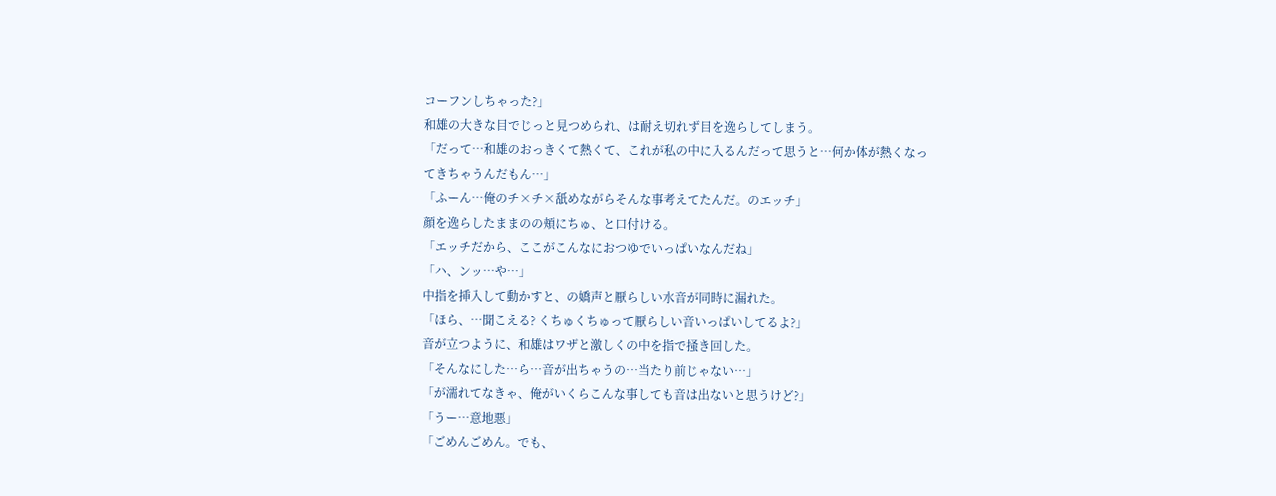コーフンしちゃった?」
和雄の大きな目でじっと見つめられ、は耐え切れず目を逸らしてしまう。
「だって…和雄のおっきくて熱くて、これが私の中に入るんだって思うと…何か体が熱くなってきちゃうんだもん…」
「ふーん…俺のチ×チ×舐めながらそんな事考えてたんだ。のエッチ」
顔を逸らしたままのの頬にちゅ、と口付ける。
「エッチだから、ここがこんなにおつゆでいっぱいなんだね」
「ハ、ンッ…や…」
中指を挿入して動かすと、の嬌声と厭らしい水音が同時に漏れた。
「ほら、…聞こえる? くちゅくちゅって厭らしい音いっぱいしてるよ?」
音が立つように、和雄はワザと激しくの中を指で掻き回した。
「そんなにした…ら…音が出ちゃうの…当たり前じゃない…」
「が濡れてなきゃ、俺がいくらこんな事しても音は出ないと思うけど?」
「うー…意地悪」
「ごめんごめん。でも、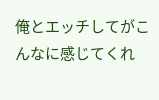俺とエッチしてがこんなに感じてくれ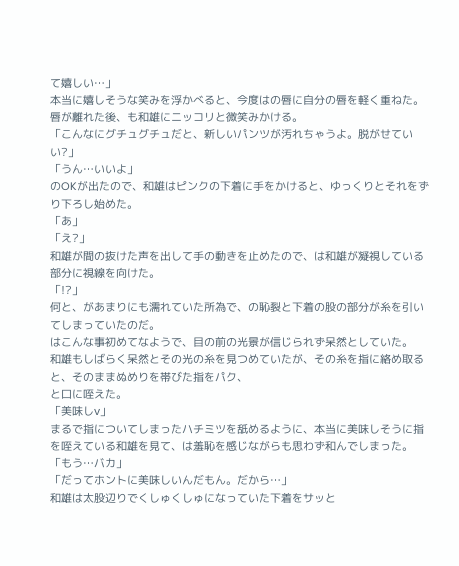て嬉しい…」
本当に嬉しそうな笑みを浮かべると、今度はの唇に自分の唇を軽く重ねた。
唇が離れた後、も和雄にニッコリと微笑みかける。
「こんなにグチュグチュだと、新しいパンツが汚れちゃうよ。脱がせていい?」
「うん…いいよ」
のOKが出たので、和雄はピンクの下着に手をかけると、ゆっくりとそれをずり下ろし始めた。
「あ」
「え?」
和雄が間の抜けた声を出して手の動きを止めたので、は和雄が凝視している部分に視線を向けた。
「!?」
何と、があまりにも濡れていた所為で、の恥裂と下着の股の部分が糸を引いてしまっていたのだ。
はこんな事初めてなようで、目の前の光景が信じられず呆然としていた。
和雄もしばらく呆然とその光の糸を見つめていたが、その糸を指に絡め取ると、そのままぬめりを帯びた指をパク、
と口に咥えた。
「美味しv」
まるで指についてしまったハチミツを舐めるように、本当に美味しそうに指を咥えている和雄を見て、は羞恥を感じながらも思わず和んでしまった。
「もう…バカ」
「だってホントに美味しいんだもん。だから…」
和雄は太股辺りでくしゅくしゅになっていた下着をサッと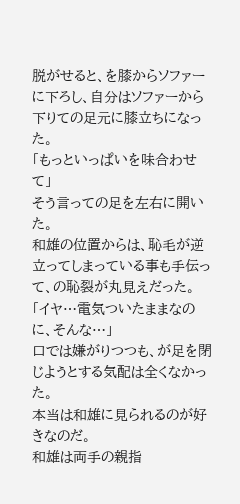脱がせると、を膝からソファーに下ろし、自分はソファーから下りての足元に膝立ちになった。
「もっといっぱいを味合わせて」
そう言っての足を左右に開いた。
和雄の位置からは、恥毛が逆立ってしまっている事も手伝って、の恥裂が丸見えだった。
「イヤ…電気ついたままなのに、そんな…」
口では嫌がりつつも、が足を閉じようとする気配は全くなかった。
本当は和雄に見られるのが好きなのだ。
和雄は両手の親指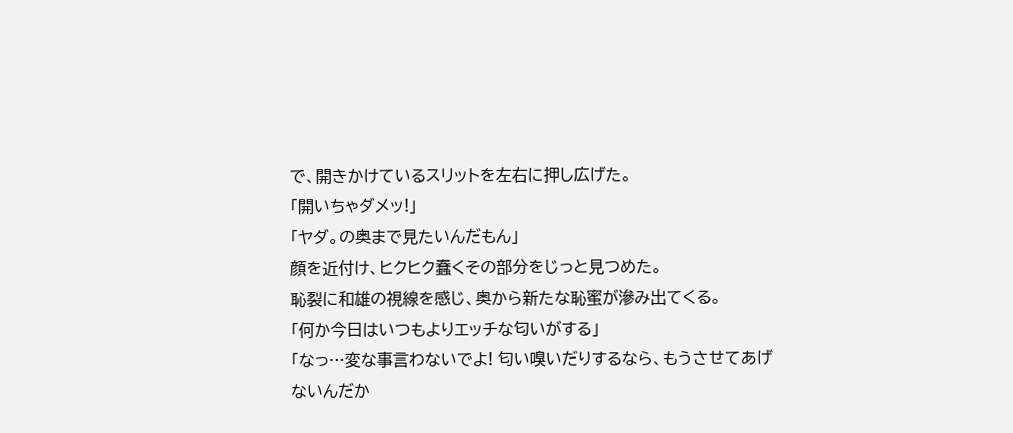で、開きかけているスリットを左右に押し広げた。
「開いちゃダメッ!」
「ヤダ。の奥まで見たいんだもん」
顔を近付け、ヒクヒク蠢くその部分をじっと見つめた。
恥裂に和雄の視線を感じ、奥から新たな恥蜜が滲み出てくる。
「何か今日はいつもよりエッチな匂いがする」
「なっ…変な事言わないでよ! 匂い嗅いだりするなら、もうさせてあげないんだか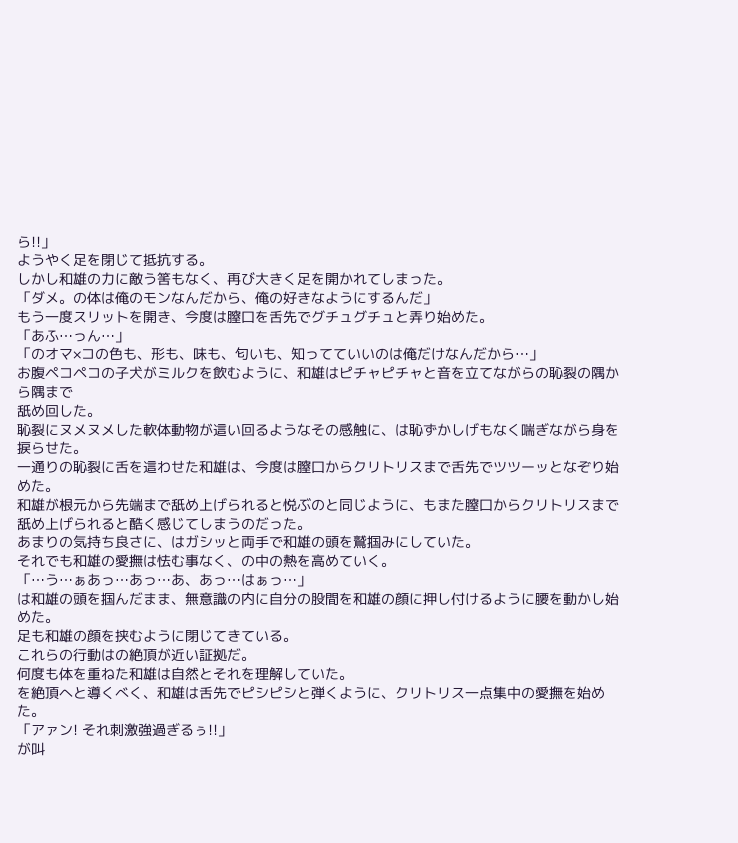ら!!」
ようやく足を閉じて抵抗する。
しかし和雄の力に敵う筈もなく、再び大きく足を開かれてしまった。
「ダメ。の体は俺のモンなんだから、俺の好きなようにするんだ」
もう一度スリットを開き、今度は膣口を舌先でグチュグチュと弄り始めた。
「あふ…っん…」
「のオマ×コの色も、形も、味も、匂いも、知ってていいのは俺だけなんだから…」
お腹ペコペコの子犬がミルクを飲むように、和雄はピチャピチャと音を立てながらの恥裂の隅から隅まで
舐め回した。
恥裂にヌメヌメした軟体動物が這い回るようなその感触に、は恥ずかしげもなく喘ぎながら身を捩らせた。
一通りの恥裂に舌を這わせた和雄は、今度は膣口からクリトリスまで舌先でツツーッとなぞり始めた。
和雄が根元から先端まで舐め上げられると悦ぶのと同じように、もまた膣口からクリトリスまで舐め上げられると酷く感じてしまうのだった。
あまりの気持ち良さに、はガシッと両手で和雄の頭を鷲掴みにしていた。
それでも和雄の愛撫は怯む事なく、の中の熱を高めていく。
「…う…ぁあっ…あっ…あ、あっ…はぁっ…」
は和雄の頭を掴んだまま、無意識の内に自分の股間を和雄の顔に押し付けるように腰を動かし始めた。
足も和雄の顔を挟むように閉じてきている。
これらの行動はの絶頂が近い証拠だ。
何度も体を重ねた和雄は自然とそれを理解していた。
を絶頂へと導くべく、和雄は舌先でピシピシと弾くように、クリトリス一点集中の愛撫を始めた。
「アァン! それ刺激強過ぎるぅ!!」
が叫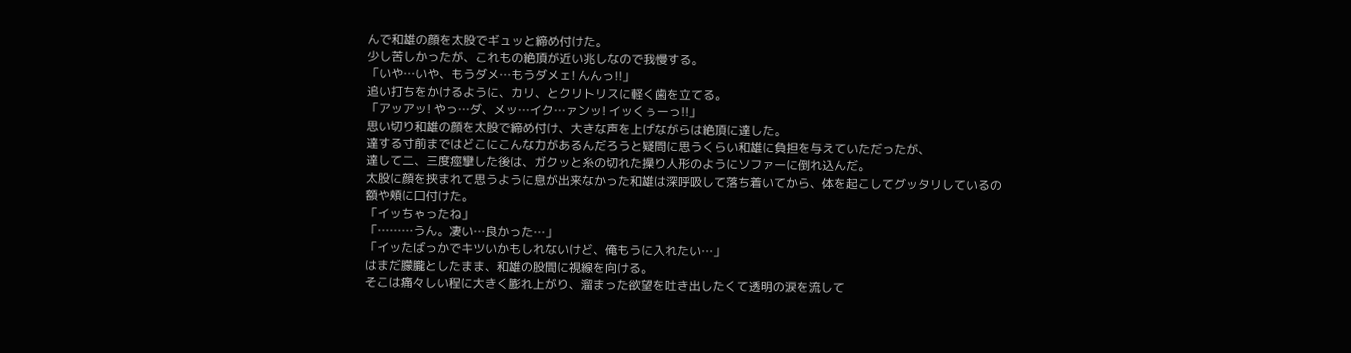んで和雄の顔を太股でギュッと締め付けた。
少し苦しかったが、これもの絶頂が近い兆しなので我慢する。
「いや…いや、もうダメ…もうダメェ! んんっ!!」
追い打ちをかけるように、カリ、とクリトリスに軽く歯を立てる。
「アッアッ! やっ…ダ、メッ…イク…ァンッ! イッくぅーっ!!」
思い切り和雄の顔を太股で締め付け、大きな声を上げながらは絶頂に達した。
達する寸前まではどこにこんな力があるんだろうと疑問に思うくらい和雄に負担を与えていただったが、
達して二、三度痙攣した後は、ガクッと糸の切れた操り人形のようにソファーに倒れ込んだ。
太股に顔を挟まれて思うように息が出来なかった和雄は深呼吸して落ち着いてから、体を起こしてグッタリしているの額や頬に口付けた。
「イッちゃったね」
「………うん。凄い…良かった…」
「イッたばっかでキツいかもしれないけど、俺もうに入れたい…」
はまだ朦朧としたまま、和雄の股間に視線を向ける。
そこは痛々しい程に大きく膨れ上がり、溜まった欲望を吐き出したくて透明の涙を流して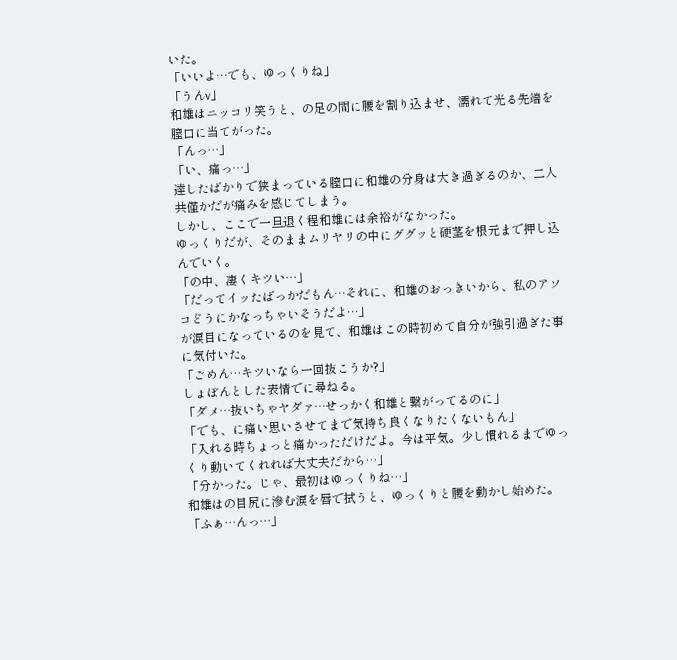いた。
「いいよ…でも、ゆっくりね」
「うんv」
和雄はニッコリ笑うと、の足の間に腰を割り込ませ、濡れて光る先端を膣口に当てがった。
「んっ…」
「い、痛っ…」
達したばかりで狭まっている膣口に和雄の分身は大き過ぎるのか、二人共僅かだが痛みを感じてしまう。
しかし、ここで一旦退く程和雄には余裕がなかった。
ゆっくりだが、そのままムリヤリの中にググッと硬茎を根元まで押し込んでいく。
「の中、凄くキツい…」
「だってイッたばっかだもん…それに、和雄のおっきいから、私のアソコどうにかなっちゃいそうだよ…」
が涙目になっているのを見て、和雄はこの時初めて自分が強引過ぎた事に気付いた。
「ごめん…キツいなら一回抜こうか?」
しょぼんとした表情でに尋ねる。
「ダメ…抜いちゃヤダァ…せっかく和雄と繋がってるのに」
「でも、に痛い思いさせてまで気持ち良くなりたくないもん」
「入れる時ちょっと痛かっただけだよ。今は平気。少し慣れるまでゆっくり動いてくれれば大丈夫だから…」
「分かった。じゃ、最初はゆっくりね…」
和雄はの目尻に滲む涙を唇で拭うと、ゆっくりと腰を動かし始めた。
「ふぁ…んっ…」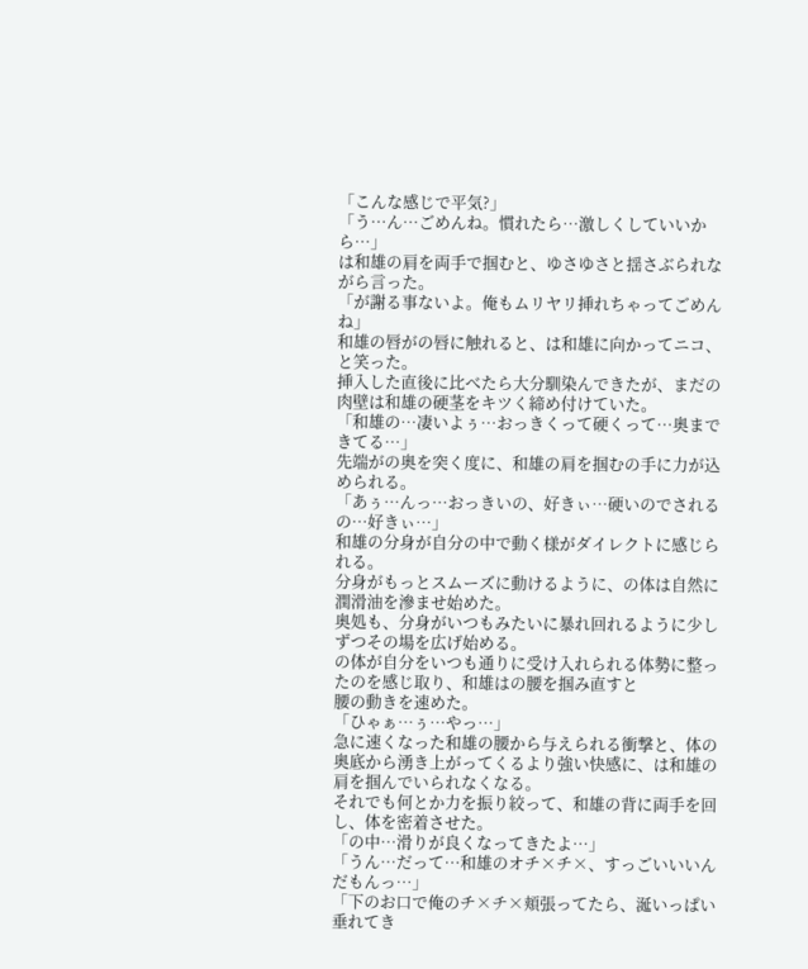「こんな感じで平気?」
「う…ん…ごめんね。慣れたら…激しくしていいから…」
は和雄の肩を両手で掴むと、ゆさゆさと揺さぶられながら言った。
「が謝る事ないよ。俺もムリヤリ挿れちゃってごめんね」
和雄の唇がの唇に触れると、は和雄に向かってニコ、と笑った。
挿入した直後に比べたら大分馴染んできたが、まだの肉壁は和雄の硬茎をキツく締め付けていた。
「和雄の…凄いよぅ…おっきくって硬くって…奥まできてる…」
先端がの奥を突く度に、和雄の肩を掴むの手に力が込められる。
「あぅ…んっ…おっきいの、好きぃ…硬いのでされるの…好きぃ…」
和雄の分身が自分の中で動く様がダイレクトに感じられる。
分身がもっとスムーズに動けるように、の体は自然に潤滑油を滲ませ始めた。
奥処も、分身がいつもみたいに暴れ回れるように少しずつその場を広げ始める。
の体が自分をいつも通りに受け入れられる体勢に整ったのを感じ取り、和雄はの腰を掴み直すと
腰の動きを速めた。
「ひゃぁ…ぅ…やっ…」
急に速くなった和雄の腰から与えられる衝撃と、体の奥底から湧き上がってくるより強い快感に、は和雄の肩を掴んでいられなくなる。
それでも何とか力を振り絞って、和雄の背に両手を回し、体を密着させた。
「の中…滑りが良くなってきたよ…」
「うん…だって…和雄のオチ×チ×、すっごいいいんだもんっ…」
「下のお口で俺のチ×チ×頬張ってたら、涎いっぱい垂れてき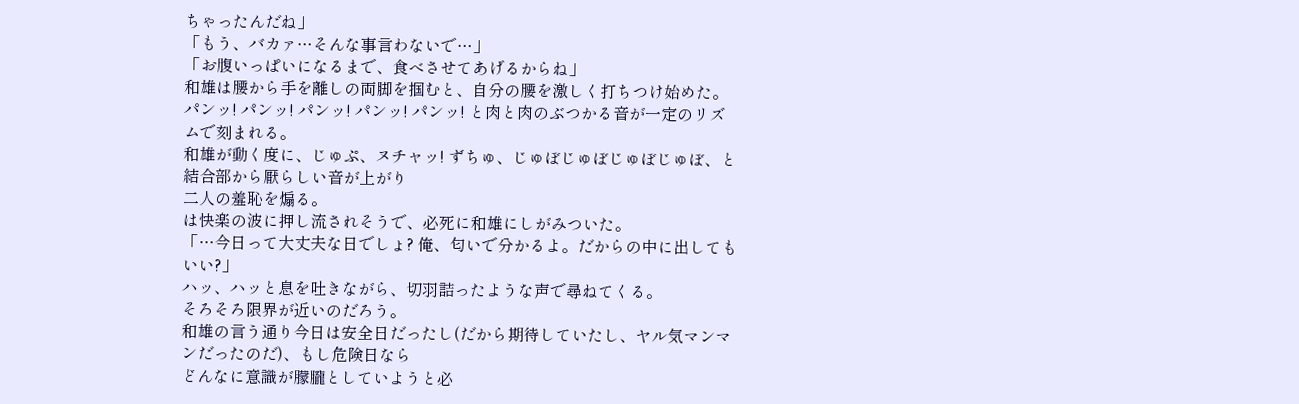ちゃったんだね」
「もう、バカァ…そんな事言わないで…」
「お腹いっぱいになるまで、食べさせてあげるからね」
和雄は腰から手を離しの両脚を掴むと、自分の腰を激しく打ちつけ始めた。
パンッ! パンッ! パンッ! パンッ! パンッ! と肉と肉のぶつかる音が一定のリズムで刻まれる。
和雄が動く度に、じゅぷ、ヌチャッ! ずちゅ、じゅぼじゅぼじゅぼじゅぼ、と結合部から厭らしい音が上がり
二人の羞恥を煽る。
は快楽の波に押し流されそうで、必死に和雄にしがみついた。
「…今日って大丈夫な日でしょ? 俺、匂いで分かるよ。だからの中に出してもいい?」
ハッ、ハッと息を吐きながら、切羽詰ったような声で尋ねてくる。
そろそろ限界が近いのだろう。
和雄の言う通り今日は安全日だったし(だから期待していたし、ヤル気マンマンだったのだ)、もし危険日なら
どんなに意識が朦朧としていようと必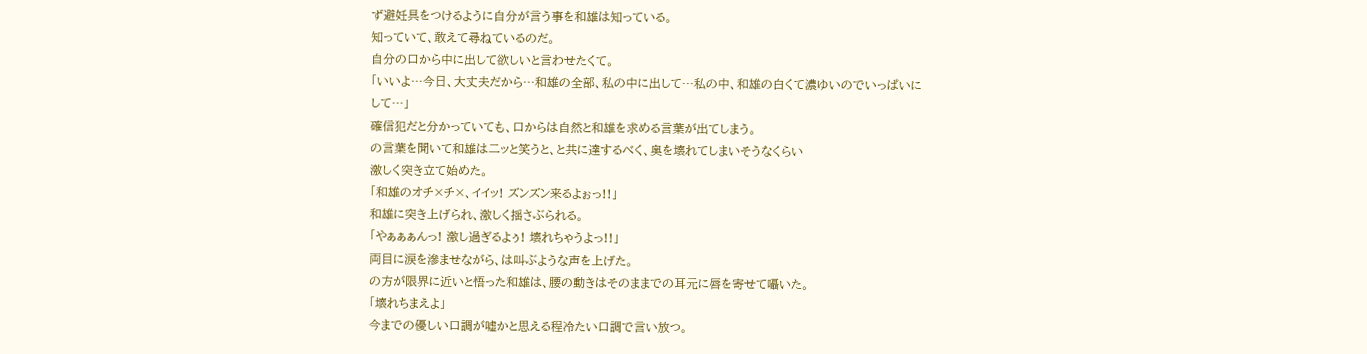ず避妊具をつけるように自分が言う事を和雄は知っている。
知っていて、敢えて尋ねているのだ。
自分の口から中に出して欲しいと言わせたくて。
「いいよ…今日、大丈夫だから…和雄の全部、私の中に出して…私の中、和雄の白くて濃ゆいのでいっぱいに
して…」
確信犯だと分かっていても、口からは自然と和雄を求める言葉が出てしまう。
の言葉を聞いて和雄は二ッと笑うと、と共に達するべく、奥を壊れてしまいそうなくらい
激しく突き立て始めた。
「和雄のオチ×チ×、イイッ! ズンズン来るよぉっ!!」
和雄に突き上げられ、激しく揺さぶられる。
「やぁぁぁんっ! 激し過ぎるよぅ! 壊れちゃうよっ!!」
両目に涙を滲ませながら、は叫ぶような声を上げた。
の方が限界に近いと悟った和雄は、腰の動きはそのままでの耳元に唇を寄せて囁いた。
「壊れちまえよ」
今までの優しい口調が嘘かと思える程冷たい口調で言い放つ。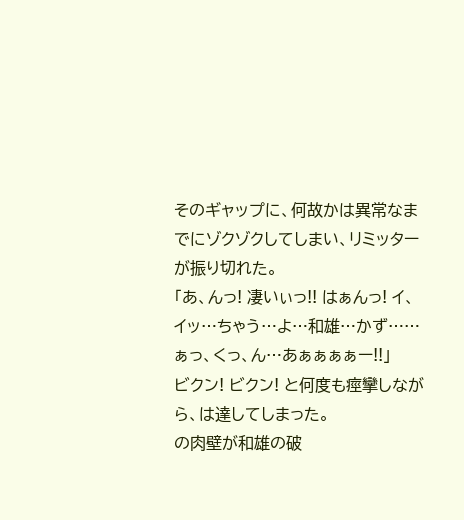そのギャップに、何故かは異常なまでにゾクゾクしてしまい、リミッターが振り切れた。
「あ、んっ! 凄いぃっ!! はぁんっ! イ、イッ…ちゃう…よ…和雄…かず……ぁっ、くっ、ん…あぁぁぁぁー!!」
ビクン! ビクン! と何度も痙攣しながら、は達してしまった。
の肉壁が和雄の破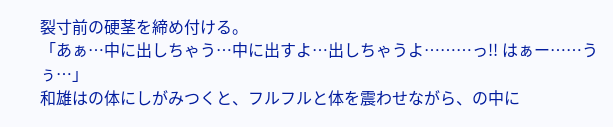裂寸前の硬茎を締め付ける。
「あぁ…中に出しちゃう…中に出すよ…出しちゃうよ………っ!! はぁー……うぅ…」
和雄はの体にしがみつくと、フルフルと体を震わせながら、の中に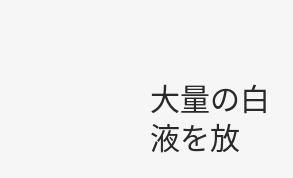大量の白液を放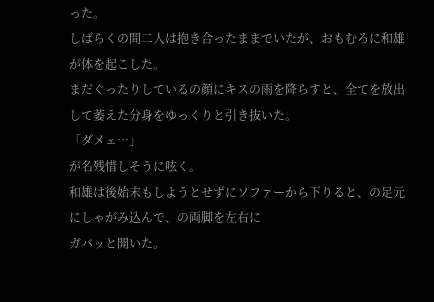った。
しばらくの間二人は抱き合ったままでいたが、おもむろに和雄が体を起こした。
まだぐったりしているの顔にキスの雨を降らすと、全てを放出して萎えた分身をゆっくりと引き抜いた。
「ダメェ…」
が名残惜しそうに呟く。
和雄は後始末もしようとせずにソファーから下りると、の足元にしゃがみ込んで、の両脚を左右に
ガバッと開いた。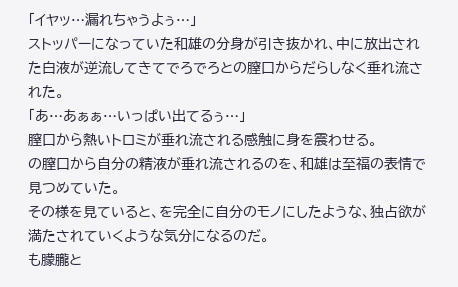「イヤッ…漏れちゃうよぅ…」
ストッパーになっていた和雄の分身が引き抜かれ、中に放出された白液が逆流してきてでろでろとの膣口からだらしなく垂れ流された。
「あ…あぁぁ…いっぱい出てるぅ…」
膣口から熱いトロミが垂れ流される感触に身を震わせる。
の膣口から自分の精液が垂れ流されるのを、和雄は至福の表情で見つめていた。
その様を見ていると、を完全に自分のモノにしたような、独占欲が満たされていくような気分になるのだ。
も朦朧と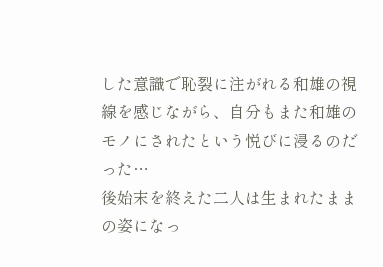した意識で恥裂に注がれる和雄の視線を感じながら、自分もまた和雄のモノにされたという悦びに浸るのだった…
後始末を終えた二人は生まれたままの姿になっ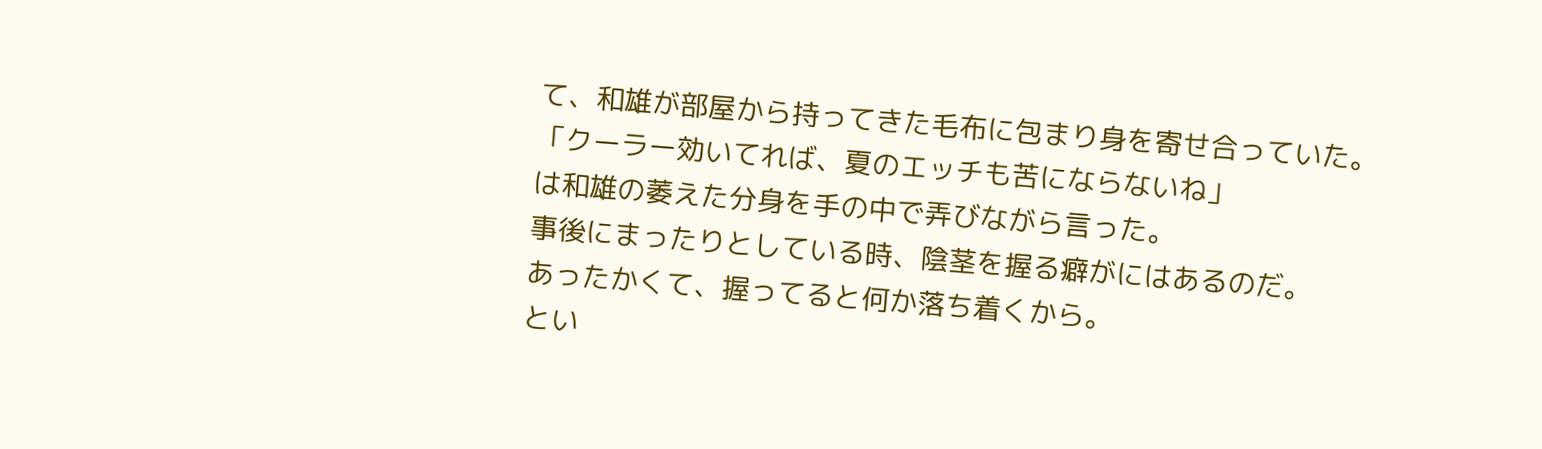て、和雄が部屋から持ってきた毛布に包まり身を寄せ合っていた。
「クーラー効いてれば、夏のエッチも苦にならないね」
は和雄の萎えた分身を手の中で弄びながら言った。
事後にまったりとしている時、陰茎を握る癖がにはあるのだ。
あったかくて、握ってると何か落ち着くから。
とい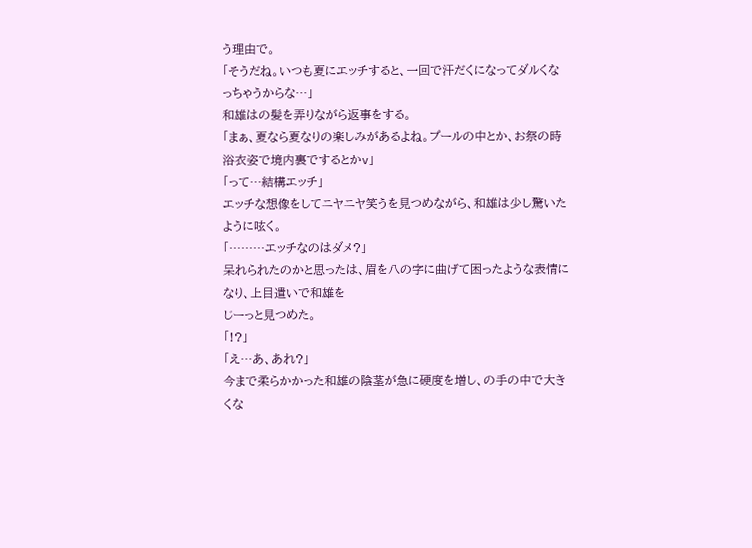う理由で。
「そうだね。いつも夏にエッチすると、一回で汗だくになってダルくなっちゃうからな…」
和雄はの髪を弄りながら返事をする。
「まぁ、夏なら夏なりの楽しみがあるよね。プールの中とか、お祭の時浴衣姿で境内裏でするとかv」
「って…結構エッチ」
エッチな想像をしてニヤニヤ笑うを見つめながら、和雄は少し驚いたように呟く。
「………エッチなのはダメ?」
呆れられたのかと思ったは、眉を八の字に曲げて困ったような表情になり、上目遣いで和雄を
じーっと見つめた。
「!?」
「え…あ、あれ?」
今まで柔らかかった和雄の陰茎が急に硬度を増し、の手の中で大きくな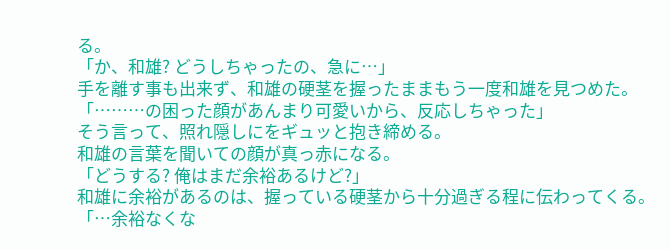る。
「か、和雄? どうしちゃったの、急に…」
手を離す事も出来ず、和雄の硬茎を握ったままもう一度和雄を見つめた。
「………の困った顔があんまり可愛いから、反応しちゃった」
そう言って、照れ隠しにをギュッと抱き締める。
和雄の言葉を聞いての顔が真っ赤になる。
「どうする? 俺はまだ余裕あるけど?」
和雄に余裕があるのは、握っている硬茎から十分過ぎる程に伝わってくる。
「…余裕なくな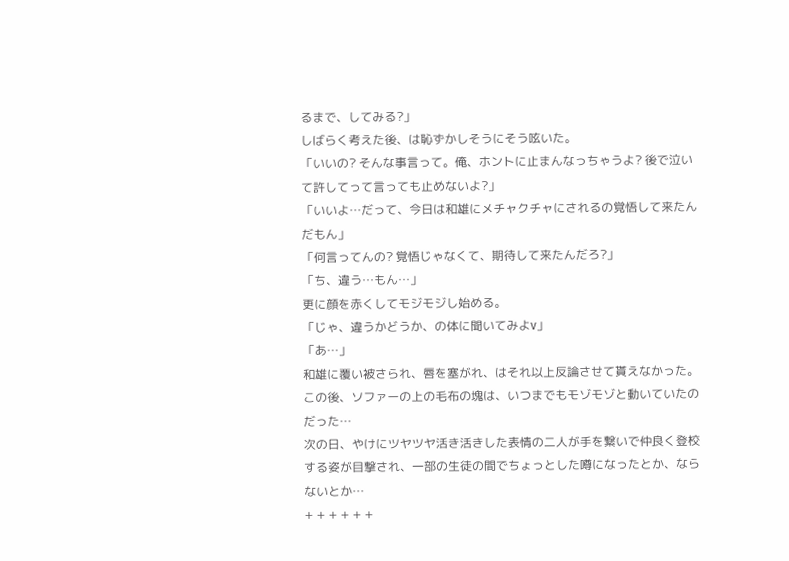るまで、してみる?」
しばらく考えた後、は恥ずかしそうにそう呟いた。
「いいの? そんな事言って。俺、ホントに止まんなっちゃうよ? 後で泣いて許してって言っても止めないよ?」
「いいよ…だって、今日は和雄にメチャクチャにされるの覚悟して来たんだもん」
「何言ってんの? 覚悟じゃなくて、期待して来たんだろ?」
「ち、違う…もん…」
更に顔を赤くしてモジモジし始める。
「じゃ、違うかどうか、の体に聞いてみよv」
「あ…」
和雄に覆い被さられ、唇を塞がれ、はそれ以上反論させて貰えなかった。
この後、ソファーの上の毛布の塊は、いつまでもモゾモゾと動いていたのだった…
次の日、やけにツヤツヤ活き活きした表情の二人が手を繋いで仲良く登校する姿が目撃され、一部の生徒の間でちょっとした噂になったとか、ならないとか…
+ + + + + +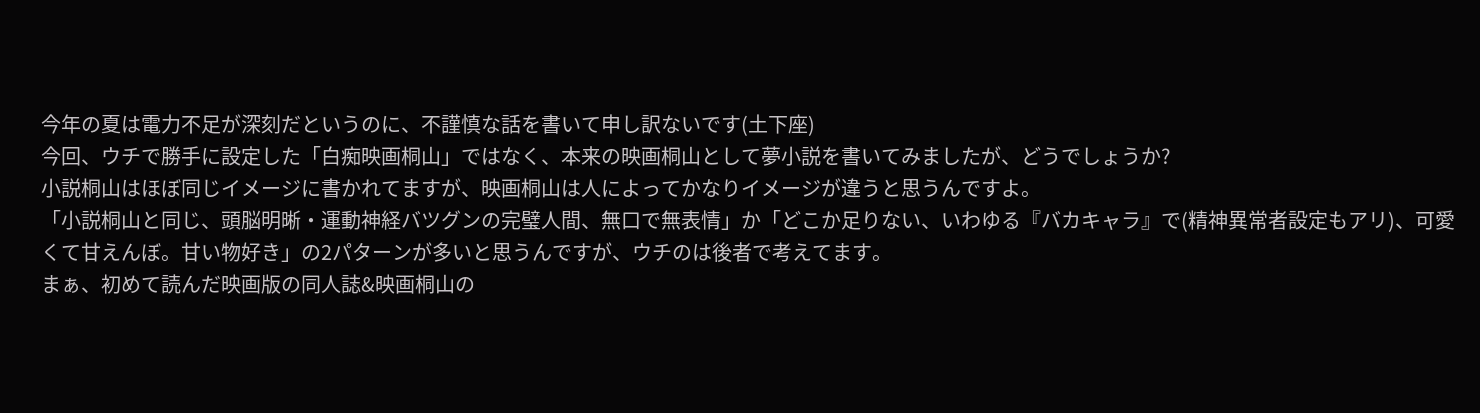今年の夏は電力不足が深刻だというのに、不謹慎な話を書いて申し訳ないです(土下座)
今回、ウチで勝手に設定した「白痴映画桐山」ではなく、本来の映画桐山として夢小説を書いてみましたが、どうでしょうか?
小説桐山はほぼ同じイメージに書かれてますが、映画桐山は人によってかなりイメージが違うと思うんですよ。
「小説桐山と同じ、頭脳明晰・運動神経バツグンの完璧人間、無口で無表情」か「どこか足りない、いわゆる『バカキャラ』で(精神異常者設定もアリ)、可愛くて甘えんぼ。甘い物好き」の2パターンが多いと思うんですが、ウチのは後者で考えてます。
まぁ、初めて読んだ映画版の同人誌&映画桐山の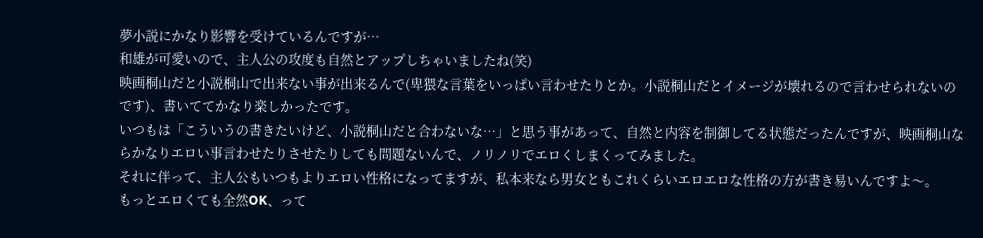夢小説にかなり影響を受けているんですが…
和雄が可愛いので、主人公の攻度も自然とアップしちゃいましたね(笑)
映画桐山だと小説桐山で出来ない事が出来るんで(卑猥な言葉をいっぱい言わせたりとか。小説桐山だとイメージが壊れるので言わせられないのです)、書いててかなり楽しかったです。
いつもは「こういうの書きたいけど、小説桐山だと合わないな…」と思う事があって、自然と内容を制御してる状態だったんですが、映画桐山ならかなりエロい事言わせたりさせたりしても問題ないんで、ノリノリでエロくしまくってみました。
それに伴って、主人公もいつもよりエロい性格になってますが、私本来なら男女ともこれくらいエロエロな性格の方が書き易いんですよ〜。
もっとエロくても全然OK、って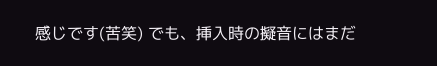感じです(苦笑) でも、挿入時の擬音にはまだ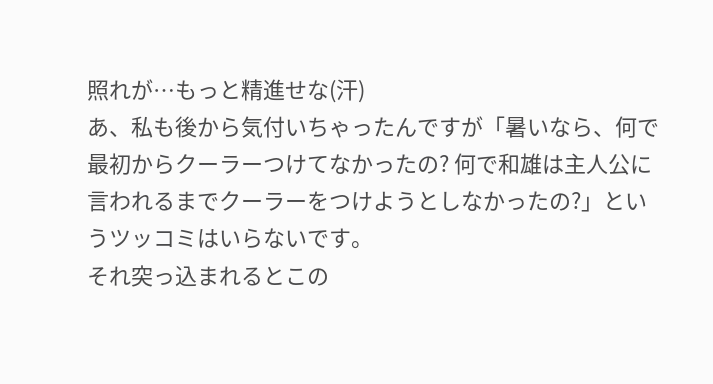照れが…もっと精進せな(汗)
あ、私も後から気付いちゃったんですが「暑いなら、何で最初からクーラーつけてなかったの? 何で和雄は主人公に言われるまでクーラーをつけようとしなかったの?」というツッコミはいらないです。
それ突っ込まれるとこの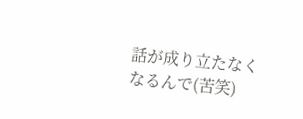話が成り立たなくなるんで(苦笑)